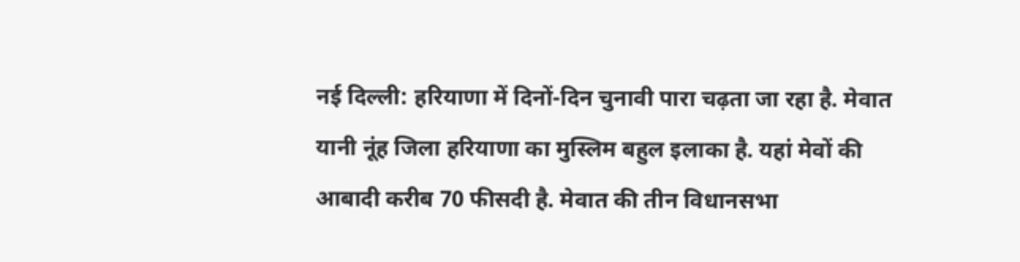नई दिल्ली: हरियाणा में दिनों-दिन चुनावी पारा चढ़ता जा रहा है. मेवात यानी नूंह जिला हरियाणा का मुस्लिम बहुल इलाका है. यहां मेवों की आबादी करीब 70 फीसदी है. मेवात की तीन विधानसभा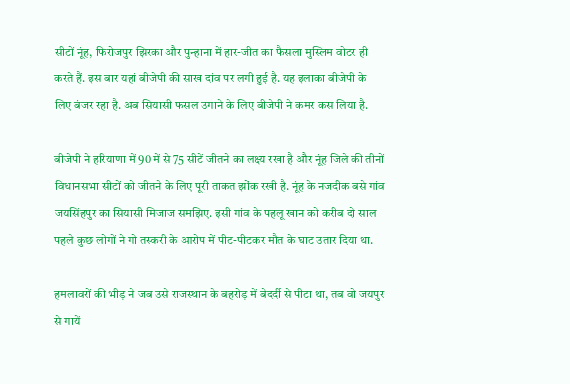सीटों नूंह, फिरोजपुर झिरका और पुन्हाना में हार-जीत का फैसला मुस्लिम वोटर ही करते हैं. इस बार यहां बीजेपी की साख दांव पर लगी हुई है. यह इलाका बीजेपी के लिए बंजर रहा है. अब सियासी फसल उगाने के लिए बीजेपी ने कमर कस लिया है.

बीजेपी ने हरियाणा में 90 में से 75 सीटें जीतने का लक्ष्य रखा है और नूंह जिले की तीनों विधानसभा सीटों को जीतने के लिए पूरी ताकत झोंक रखी है. नूंह के नजदीक बसे गांव जयसिंहपुर का सियासी मिजाज समझिए. इसी गांव के पहलू खान को करीब दो साल पहले कुछ लोगों ने गो तस्करी के आरोप में पीट-पीटकर मौत के घाट उतार दिया था.

हमलावरों की भीड़ ने जब उसे राजस्थान के बहरोड़ में बेदर्दी से पीटा था, तब वो जयपुर से गायें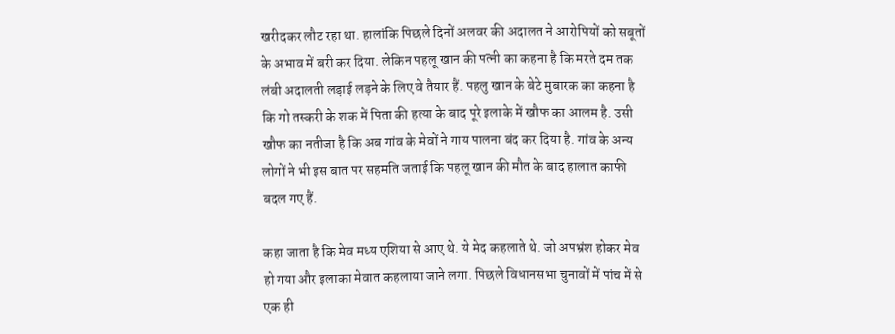खरीदकर लौट रहा था. हालांकि पिछले दिनों अलवर की अदालत ने आरोपियों को सबूतों के अभाव में बरी कर दिया. लेकिन पहलू खान की पत्नी का कहना है कि मरते दम तक लंबी अदालती लड़ाई लड़ने के लिए वे तैयार हैं. पहलु खान के बेटे मुबारक का कहना है कि गो तस्करी के शक में पिता की हत्या के बाद पूरे इलाके में खौफ का आलम है. उसी खौफ का नतीजा है कि अब गांव के मेवों ने गाय पालना बंद कर दिया है. गांव के अन्य लोगों ने भी इस बात पर सहमति जताई कि पहलू खान की मौत के बाद हालात काफी बदल गए हैं.

कहा जाता है कि मेव मध्य एशिया से आए थे. ये मेद कहलाते थे. जो अपभ्रंश होकर मेव हो गया और इलाका मेवात कहलाया जाने लगा. पिछले विधानसभा चुनावों में पांच में से एक ही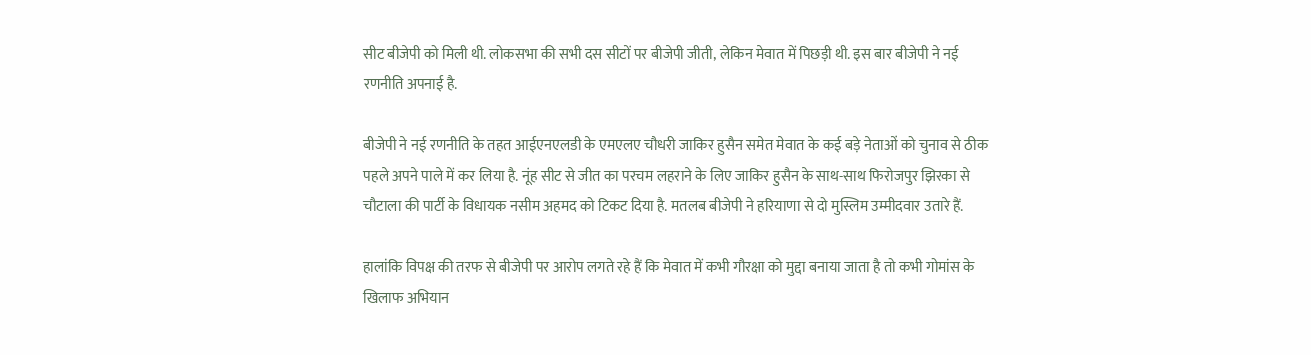सीट बीजेपी को मिली थी. लोकसभा की सभी दस सीटों पर बीजेपी जीती, लेकिन मेवात में पिछड़ी थी. इस बार बीजेपी ने नई रणनीति अपनाई है.

बीजेपी ने नई रणनीति के तहत आईएनएलडी के एमएलए चौधरी जाकिर हुसैन समेत मेवात के कई बड़े नेताओं को चुनाव से ठीक पहले अपने पाले में कर लिया है. नूंह सीट से जीत का परचम लहराने के लिए जाकिर हुसैन के साथ-साथ फिरोजपुर झिरका से चौटाला की पार्टी के विधायक नसीम अहमद को टिकट दिया है. मतलब बीजेपी ने हरियाणा से दो मुस्लिम उम्मीदवार उतारे हैं.

हालांकि विपक्ष की तरफ से बीजेपी पर आरोप लगते रहे हैं कि मेवात में कभी गौरक्षा को मुद्दा बनाया जाता है तो कभी गोमांस के खिलाफ अभियान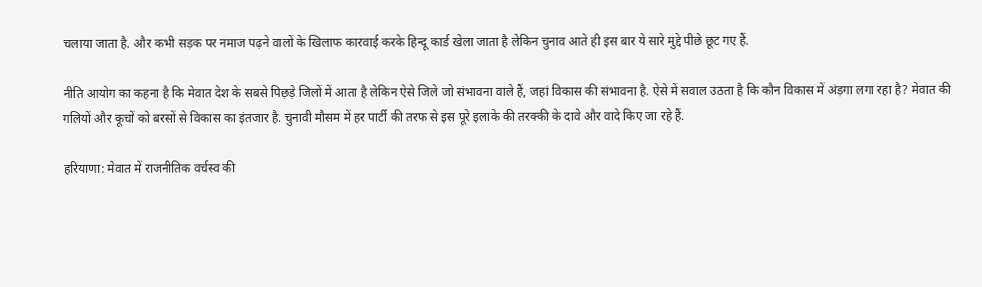चलाया जाता है. और कभी सड़क पर नमाज पढ़ने वालों के खिलाफ कारवाई करके हिन्दू कार्ड खेला जाता है लेकिन चुनाव आते ही इस बार ये सारे मुद्दे पीछे छूट गए हैं.

नीति आयोग का कहना है कि मेवात देश के सबसे पिछ़ड़े जिलों में आता है लेकिन ऐसे जिले जो संभावना वाले हैं, जहां विकास की संभावना है. ऐसे में सवाल उठता है कि कौन विकास में अंड़गा लगा रहा है? मेवात की गलियों और कूचों को बरसों से विकास का इंतजार है. चुनावी मौसम में हर पार्टी की तरफ से इस पूरे इलाके की तरक्की के दावे और वादे किए जा रहे हैं.

हरियाणा: मेवात में राजनीतिक वर्चस्व की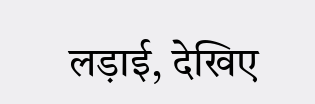लड़ाई, देखिए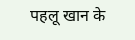पहलू खान के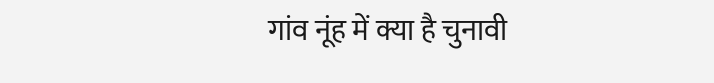गांव नूंह में क्या है चुनावी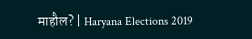माहौल? | Haryana Elections 2019